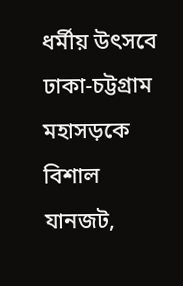ধর্মীয় উৎসবে ঢাকা-চট্টগ্রাম মহাসড়কে বিশাল যানজট,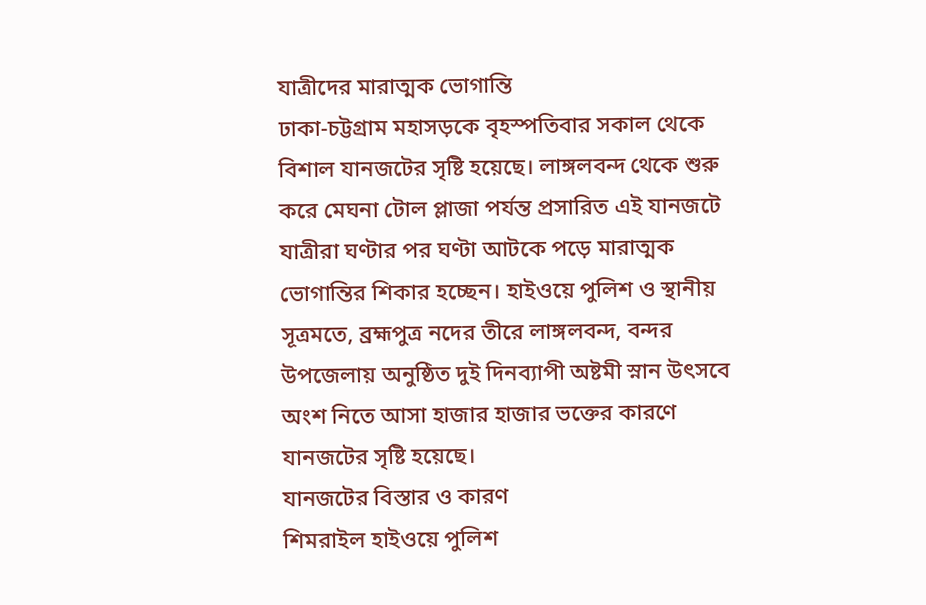যাত্রীদের মারাত্মক ভোগান্তি
ঢাকা-চট্টগ্রাম মহাসড়কে বৃহস্পতিবার সকাল থেকে বিশাল যানজটের সৃষ্টি হয়েছে। লাঙ্গলবন্দ থেকে শুরু করে মেঘনা টোল প্লাজা পর্যন্ত প্রসারিত এই যানজটে যাত্রীরা ঘণ্টার পর ঘণ্টা আটকে পড়ে মারাত্মক ভোগান্তির শিকার হচ্ছেন। হাইওয়ে পুলিশ ও স্থানীয় সূত্রমতে, ব্রহ্মপুত্র নদের তীরে লাঙ্গলবন্দ, বন্দর উপজেলায় অনুষ্ঠিত দুই দিনব্যাপী অষ্টমী স্নান উৎসবে অংশ নিতে আসা হাজার হাজার ভক্তের কারণে যানজটের সৃষ্টি হয়েছে।
যানজটের বিস্তার ও কারণ
শিমরাইল হাইওয়ে পুলিশ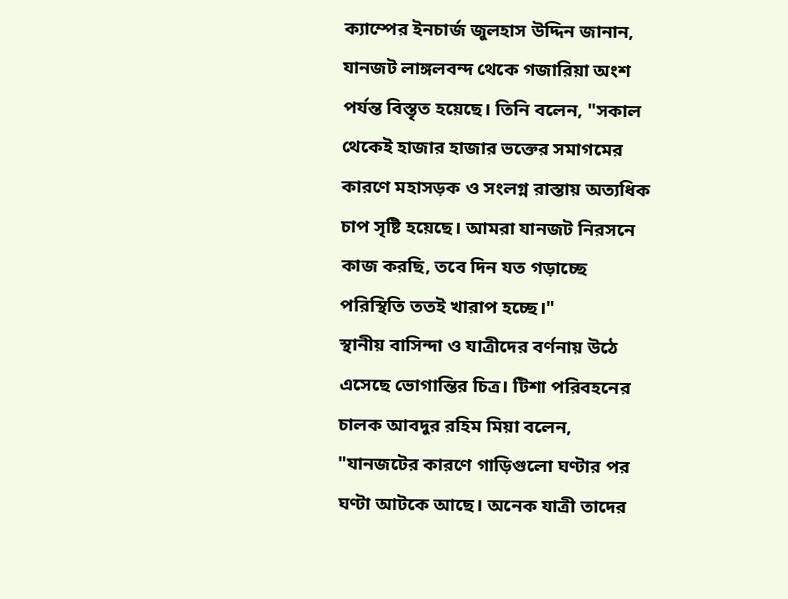ক্যাম্পের ইনচার্জ জুলহাস উদ্দিন জানান, যানজট লাঙ্গলবন্দ থেকে গজারিয়া অংশ পর্যন্ত বিস্তৃত হয়েছে। তিনি বলেন, "সকাল থেকেই হাজার হাজার ভক্তের সমাগমের কারণে মহাসড়ক ও সংলগ্ন রাস্তায় অত্যধিক চাপ সৃষ্টি হয়েছে। আমরা যানজট নিরসনে কাজ করছি, তবে দিন যত গড়াচ্ছে পরিস্থিতি ততই খারাপ হচ্ছে।"
স্থানীয় বাসিন্দা ও যাত্রীদের বর্ণনায় উঠে এসেছে ভোগান্তির চিত্র। টিশা পরিবহনের চালক আবদুর রহিম মিয়া বলেন, "যানজটের কারণে গাড়িগুলো ঘণ্টার পর ঘণ্টা আটকে আছে। অনেক যাত্রী তাদের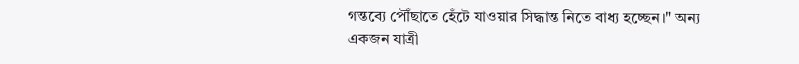গন্তব্যে পৌঁছাতে হেঁটে যাওয়ার সিদ্ধান্ত নিতে বাধ্য হচ্ছেন।" অন্য একজন যাত্রী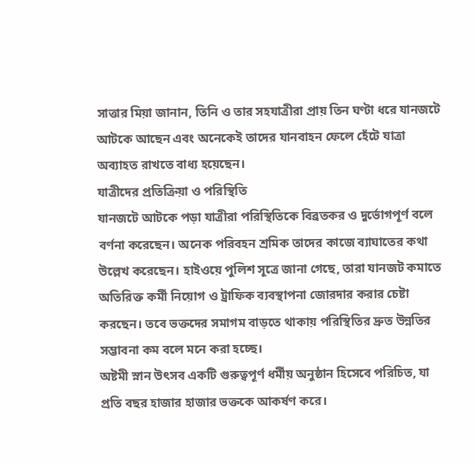সাত্তার মিয়া জানান, তিনি ও তার সহযাত্রীরা প্রায় তিন ঘণ্টা ধরে যানজটে আটকে আছেন এবং অনেকেই তাদের যানবাহন ফেলে হেঁটে যাত্রা অব্যাহত রাখতে বাধ্য হয়েছেন।
যাত্রীদের প্রতিক্রিয়া ও পরিস্থিতি
যানজটে আটকে পড়া যাত্রীরা পরিস্থিতিকে বিব্রতকর ও দুর্ভোগপূর্ণ বলে বর্ণনা করেছেন। অনেক পরিবহন শ্রমিক তাদের কাজে ব্যাঘাতের কথা উল্লেখ করেছেন। হাইওয়ে পুলিশ সূত্রে জানা গেছে, তারা যানজট কমাতে অতিরিক্ত কর্মী নিয়োগ ও ট্রাফিক ব্যবস্থাপনা জোরদার করার চেষ্টা করছেন। তবে ভক্তদের সমাগম বাড়তে থাকায় পরিস্থিতির দ্রুত উন্নতির সম্ভাবনা কম বলে মনে করা হচ্ছে।
অষ্টমী স্নান উৎসব একটি গুরুত্বপূর্ণ ধর্মীয় অনুষ্ঠান হিসেবে পরিচিত, যা প্রতি বছর হাজার হাজার ভক্তকে আকর্ষণ করে।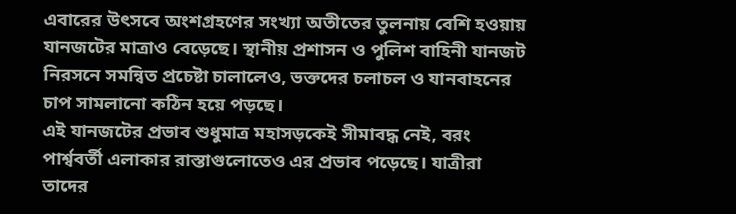এবারের উৎসবে অংশগ্রহণের সংখ্যা অতীতের তুলনায় বেশি হওয়ায় যানজটের মাত্রাও বেড়েছে। স্থানীয় প্রশাসন ও পুলিশ বাহিনী যানজট নিরসনে সমন্বিত প্রচেষ্টা চালালেও, ভক্তদের চলাচল ও যানবাহনের চাপ সামলানো কঠিন হয়ে পড়ছে।
এই যানজটের প্রভাব শুধুমাত্র মহাসড়কেই সীমাবদ্ধ নেই, বরং পার্শ্ববর্তী এলাকার রাস্তাগুলোতেও এর প্রভাব পড়েছে। যাত্রীরা তাদের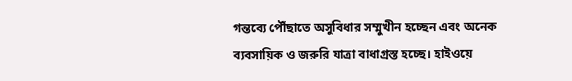গন্তব্যে পৌঁছাতে অসুবিধার সম্মুখীন হচ্ছেন এবং অনেক ব্যবসায়িক ও জরুরি যাত্রা বাধাগ্রস্ত হচ্ছে। হাইওয়ে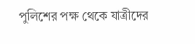পুলিশের পক্ষ থেকে যাত্রীদের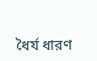ধৈর্য ধারণ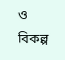ও বিকল্প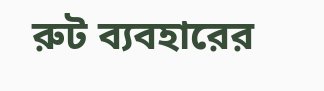রুট ব্যবহারের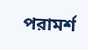পরামর্শ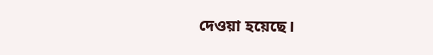দেওয়া হয়েছে।